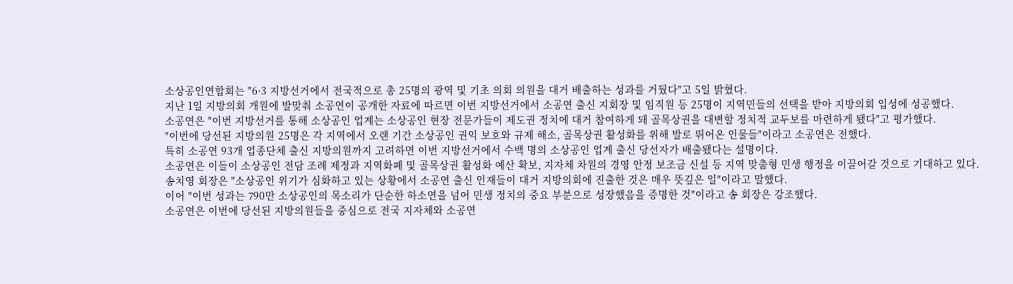소상공인연합회는 "6·3 지방선거에서 전국적으로 총 25명의 광역 및 기초 의회 의원을 대거 배출하는 성과를 거뒀다"고 5일 밝혔다.
지난 1일 지방의회 개원에 발맞춰 소공연이 공개한 자료에 따르면 이번 지방선거에서 소공연 출신 지회장 및 임직원 등 25명이 지역민들의 선택을 받아 지방의회 입성에 성공했다.
소공연은 "이번 지방선거를 통해 소상공인 업계는 소상공인 현장 전문가들이 제도권 정치에 대거 참여하게 돼 골목상권을 대변할 정치적 교두보를 마련하게 됐다"고 평가했다.
"이번에 당선된 지방의원 25명은 각 지역에서 오랜 기간 소상공인 권익 보호와 규제 해소, 골목상권 활성화를 위해 발로 뛰어온 인물들"이라고 소공연은 전했다.
특히 소공연 93개 업종단체 출신 지방의원까지 고려하면 이번 지방선거에서 수백 명의 소상공인 업계 출신 당선자가 배출됐다는 설명이다.
소공연은 이들이 소상공인 전담 조례 제정과 지역화폐 및 골목상권 활성화 예산 확보, 지자체 차원의 경영 안정 보조금 신설 등 지역 맞춤형 민생 행정을 이끌어갈 것으로 기대하고 있다.
송치영 회장은 "소상공인 위기가 심화하고 있는 상황에서 소공연 출신 인재들이 대거 지방의회에 진출한 것은 매우 뜻깊은 일"이라고 말했다.
이어 "이번 성과는 790만 소상공인의 목소리가 단순한 하소연을 넘어 민생 정치의 중요 부분으로 성장했음을 증명한 것"이라고 송 회장은 강조했다.
소공연은 이번에 당선된 지방의원들을 중심으로 전국 지자체와 소공연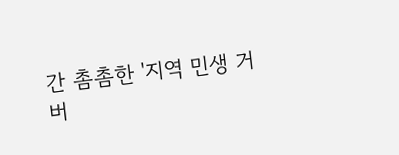간 촘촘한 '지역 민생 거버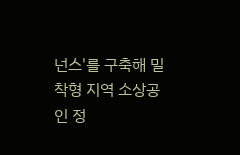넌스'를 구축해 밀착형 지역 소상공인 정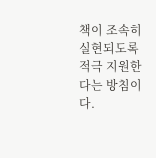책이 조속히 실현되도록 적극 지원한다는 방침이다.